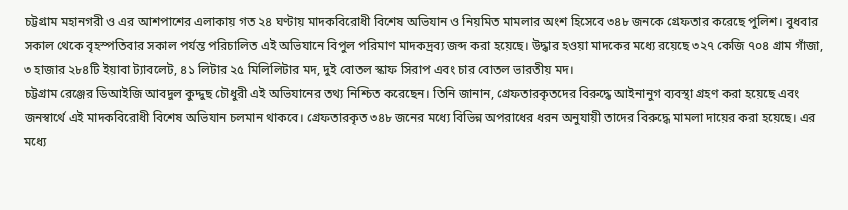চট্টগ্রাম মহানগরী ও এর আশপাশের এলাকায় গত ২৪ ঘণ্টায় মাদকবিরোধী বিশেষ অভিযান ও নিয়মিত মামলার অংশ হিসেবে ৩৪৮ জনকে গ্রেফতার করেছে পুলিশ। বুধবার সকাল থেকে বৃহস্পতিবার সকাল পর্যন্ত পরিচালিত এই অভিযানে বিপুল পরিমাণ মাদকদ্রব্য জব্দ করা হয়েছে। উদ্ধার হওয়া মাদকের মধ্যে রয়েছে ৩২৭ কেজি ৭০৪ গ্রাম গাঁজা, ৩ হাজার ২৮৪টি ইয়াবা ট্যাবলেট, ৪১ লিটার ২৫ মিলিলিটার মদ, দুই বোতল স্কাফ সিরাপ এবং চার বোতল ভারতীয় মদ।
চট্টগ্রাম রেঞ্জের ডিআইজি আবদুল কুদ্দুছ চৌধুরী এই অভিযানের তথ্য নিশ্চিত করেছেন। তিনি জানান, গ্রেফতারকৃতদের বিরুদ্ধে আইনানুগ ব্যবস্থা গ্রহণ করা হয়েছে এবং জনস্বার্থে এই মাদকবিরোধী বিশেষ অভিযান চলমান থাকবে। গ্রেফতারকৃত ৩৪৮ জনের মধ্যে বিভিন্ন অপরাধের ধরন অনুযায়ী তাদের বিরুদ্ধে মামলা দায়ের করা হয়েছে। এর মধ্যে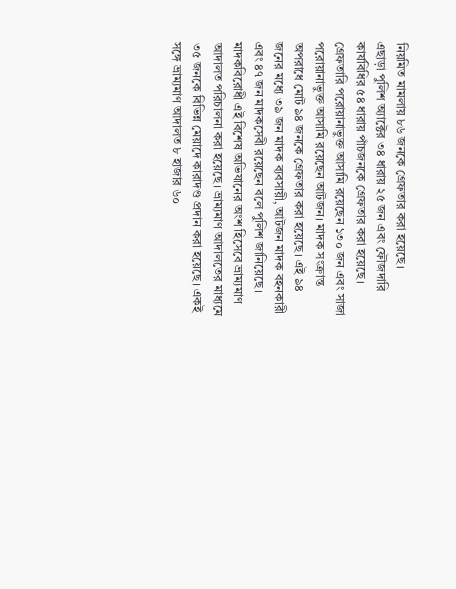নিয়মিত মামলায় ৮৬ জনকে গ্রেফতার করা হয়েছে।
এছাড়া পুলিশ অ্যাক্টের ৩৪ ধারায় ২৫ জন এবং ফৌজদারি কার্যবিধির ৫৪ ধারায় পাঁচজনকে গ্রেফতার করা হয়েছে। গ্রেফতারি পরোয়ানাভুক্ত আসামি রয়েছেন ১৩০ জন এবং সাজা পরোয়ানাভুক্ত আসামি রয়েছেন আটজন। মাদক সংক্রান্ত অপরাধে মোট ৯৪ জনকে গ্রেফতার করা হয়েছে। এই ৯৪ জনের মধ্যে ৩৯ জন মাদক ব্যবসায়ী, আটজন মাদক বহনকারী এবং ৪৭ জন মাদকসেবী রয়েছেন বলে পুলিশ জানিয়েছে।
মাদকবিরোধী এই বিশেষ অভিযানের অংশ হিসেবে ভ্রাম্যমাণ আদালত পরিচালনা করা হয়েছে। ভ্রাম্যমাণ আদালতের মাধ্যমে ৩৫ জনকে বিভিন্ন মেয়াদে কারাদণ্ড প্রদান করা হয়েছে। একই সঙ্গে ভ্রাম্যমাণ আদালত ৮ হাজার ৬০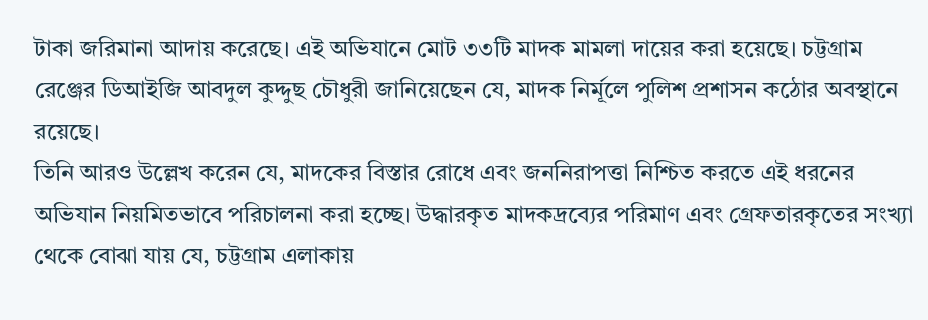টাকা জরিমানা আদায় করেছে। এই অভিযানে মোট ৩৩টি মাদক মামলা দায়ের করা হয়েছে। চট্টগ্রাম রেঞ্জের ডিআইজি আবদুল কুদ্দুছ চৌধুরী জানিয়েছেন যে, মাদক নির্মূলে পুলিশ প্রশাসন কঠোর অবস্থানে রয়েছে।
তিনি আরও উল্লেখ করেন যে, মাদকের বিস্তার রোধে এবং জননিরাপত্তা নিশ্চিত করতে এই ধরনের অভিযান নিয়মিতভাবে পরিচালনা করা হচ্ছে। উদ্ধারকৃত মাদকদ্রব্যের পরিমাণ এবং গ্রেফতারকৃতের সংখ্যা থেকে বোঝা যায় যে, চট্টগ্রাম এলাকায়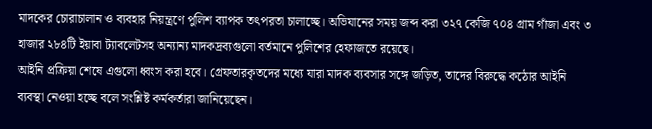মাদকের চোরাচালান ও ব্যবহার নিয়ন্ত্রণে পুলিশ ব্যাপক তৎপরতা চালাচ্ছে। অভিযানের সময় জব্দ করা ৩২৭ কেজি ৭০৪ গ্রাম গাঁজা এবং ৩ হাজার ২৮৪টি ইয়াবা ট্যাবলেটসহ অন্যান্য মাদকদ্রব্যগুলো বর্তমানে পুলিশের হেফাজতে রয়েছে।
আইনি প্রক্রিয়া শেষে এগুলো ধ্বংস করা হবে। গ্রেফতারকৃতদের মধ্যে যারা মাদক ব্যবসার সঙ্গে জড়িত, তাদের বিরুদ্ধে কঠোর আইনি ব্যবস্থা নেওয়া হচ্ছে বলে সংশ্লিষ্ট কর্মকর্তারা জানিয়েছেন।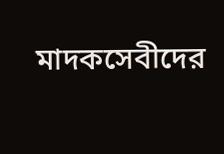মাদকসেবীদের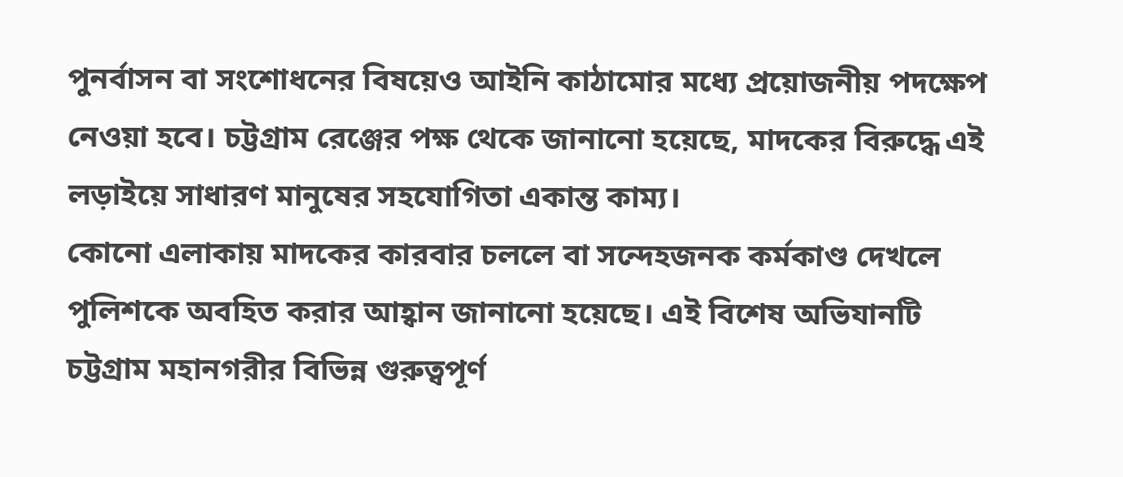পুনর্বাসন বা সংশোধনের বিষয়েও আইনি কাঠামোর মধ্যে প্রয়োজনীয় পদক্ষেপ নেওয়া হবে। চট্টগ্রাম রেঞ্জের পক্ষ থেকে জানানো হয়েছে, মাদকের বিরুদ্ধে এই লড়াইয়ে সাধারণ মানুষের সহযোগিতা একান্ত কাম্য।
কোনো এলাকায় মাদকের কারবার চললে বা সন্দেহজনক কর্মকাণ্ড দেখলে পুলিশকে অবহিত করার আহ্বান জানানো হয়েছে। এই বিশেষ অভিযানটি চট্টগ্রাম মহানগরীর বিভিন্ন গুরুত্বপূর্ণ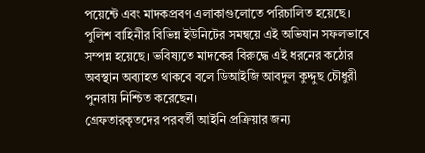পয়েন্টে এবং মাদকপ্রবণ এলাকাগুলোতে পরিচালিত হয়েছে। পুলিশ বাহিনীর বিভিন্ন ইউনিটের সমন্বয়ে এই অভিযান সফলভাবে সম্পন্ন হয়েছে। ভবিষ্যতে মাদকের বিরুদ্ধে এই ধরনের কঠোর অবস্থান অব্যাহত থাকবে বলে ডিআইজি আবদুল কুদ্দুছ চৌধুরী পুনরায় নিশ্চিত করেছেন।
গ্রেফতারকৃতদের পরবর্তী আইনি প্রক্রিয়ার জন্য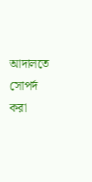আদালতে সোপর্দ করা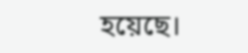হয়েছে।